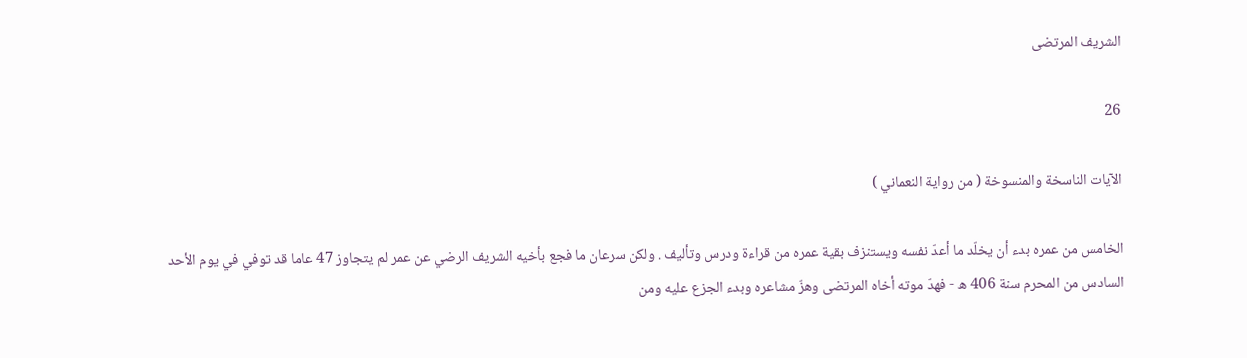الشريف المرتضى

26

الآيات الناسخة والمنسوخة ( من رواية النعماني )

الخامس من عمره بدء أن يخلّد ما أعدّ نفسه ويستنزف بقية عمره من قراءة ودرس وتأليف . ولكن سرعان ما فجع بأخيه الشريف الرضي عن عمر لم يتجاوز 47 عاما قد توفي في يوم الأحد السادس من المحرم سنة 406 ه - فهدّ موته أخاه المرتضى وهزّ مشاعره وبدء الجزع عليه ومن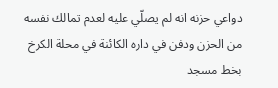دواعي حزنه انه لم يصلّي عليه لعدم تمالك نفسه من الحزن ودفن في داره الكائنة في محلة الكرخ بخط مسجد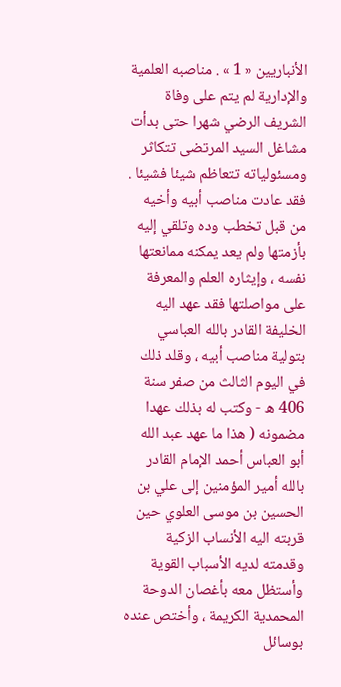الأنباريين « 1 » . مناصبه العلمية والإدارية لم يتم على وفاة الشريف الرضي شهرا حتى بدأت مشاغل السيد المرتضى تتكاثر ومسئولياته تتعاظم شيئا فشيئا . فقد عادت مناصب أبيه وأخيه من قبل تخطب وده وتلقي إليه بأزمتها ولم يعد يمكنه ممانعتها نفسه ، وإيثاره العلم والمعرفة على مواصلتها فقد عهد اليه الخليفة القادر بالله العباسي بتولية مناصب أبيه ، وقلد ذلك في اليوم الثالث من صفر سنة 406 ه - وكتب له بذلك عهدا مضمونه ( هذا ما عهد عبد الله أبو العباس أحمد الإمام القادر بالله أمير المؤمنين إلى علي بن الحسين بن موسى العلوي حين قربته اليه الأنساب الزكية وقدمته لديه الأسباب القوية وأستظل معه بأغصان الدوحة المحمدية الكريمة ، وأختص عنده بوسائل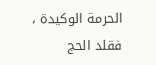الحرمة الوكيدة ، فقلد الحج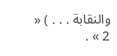والنقابة . . . ) « 2 » .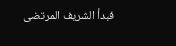فبدأ الشريف المرتضى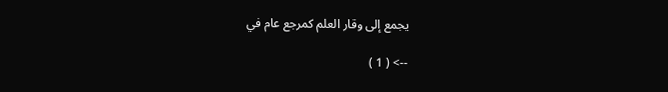يجمع إلى وقار العلم كمرجع عام في

--> ( 1 )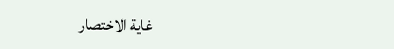غاية الاختصار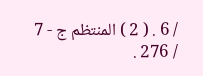/ 6 . ( 2 ) المنتظم ج - 7 / 276 .